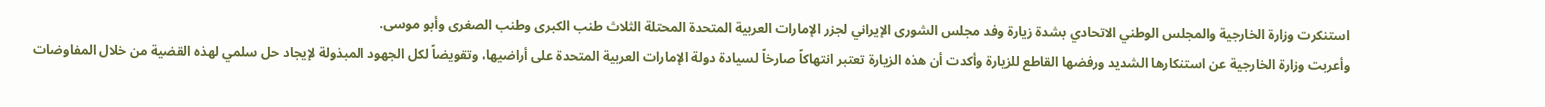استنكرت وزارة الخارجية والمجلس الوطني الاتحادي بشدة زيارة وفد مجلس الشورى الإيراني لجزر الإمارات العربية المتحدة المحتلة الثلاث طنب الكبرى وطنب الصغرى وأبو موسى.
وأعربت وزارة الخارجية عن استنكارها الشديد ورفضها القاطع للزيارة وأكدت أن هذه الزيارة تعتبر انتهاكاً صارخاً لسيادة دولة الإمارات العربية المتحدة على أراضيها، وتقويضاً لكل الجهود المبذولة لإيجاد حل سلمي لهذه القضية من خلال المفاوضات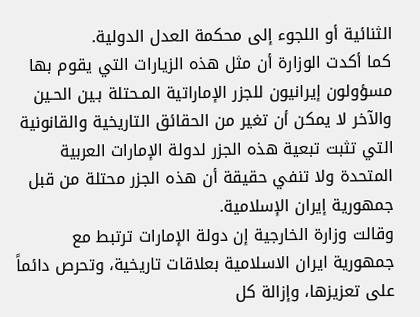الثنائية أو اللجوء إلى محكمة العدل الدولية.
كما أكدت الوزارة أن مثل هذه الزيارات التي يقوم بها مسؤولون إيرانيون للجزر الإماراتية المـحتلة بـين الحـين والآخر لا يمكن أن تغير من الحقائق التاريخية والقانونية التي تثبت تبعية هذه الجزر لدولة الإمارات العربية المتحدة ولا تنفي حقيقة أن هذه الجزر محتلة من قبل جمهورية إيران الإسلامية.
وقالت وزارة الخارجية إن دولة الإمارات ترتبط مع جمهورية ايران الاسلامية بعلاقات تاريخية، وتحرص دائماً على تعزيزها، وإزالة كل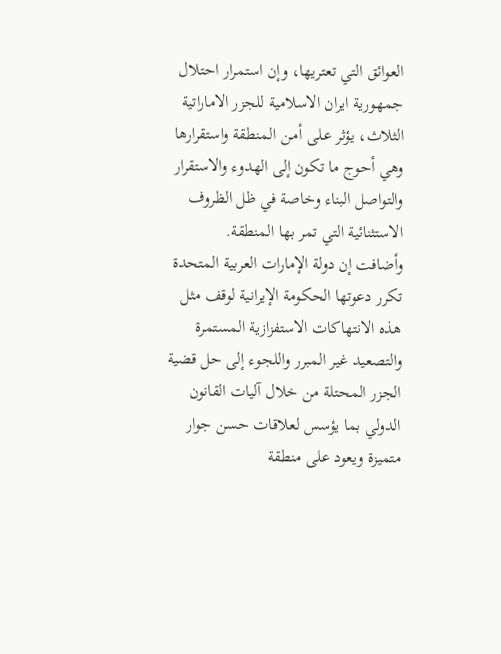العوائق التي تعتريها، وإن استمرار احتلال جمهورية ايران الاسلامية للجزر الاماراتية الثلاث، يؤثر عـلى أمـن المنطقة واستقرارها وهي أحوج ما تكون إلى الهدوء والاستقرار والتواصل البناء وخاصة في ظل الظروف الاستثنائية التي تمر بها المنطقة.
وأضافت إن دولة الإمارات العربية المتحدة تكرر دعوتها الحكومة الإيرانية لوقف مثل هذه الانتهاكات الاستفزازية المستمرة والتصعيد غير المبرر واللجوء إلى حل قضية الجزر المحتلة من خلال آليات القانون الدولي بما يؤسس لعلاقات حسن جوار متميزة ويعود على منطقة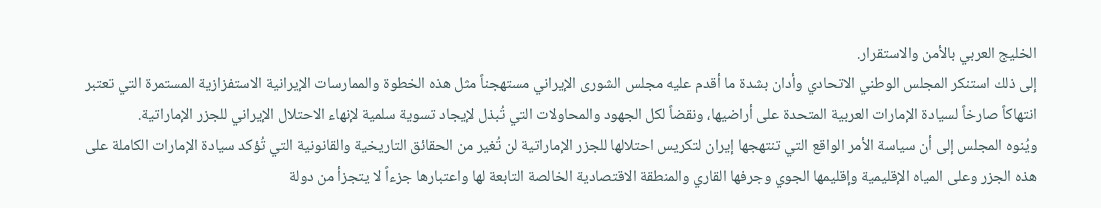الخليج العربي بالأمن والاستقرار.
إلى ذلك استنكر المجلس الوطني الاتحادي وأدان بشدة ما أقدم عليه مجلس الشورى الإيراني مستهجناً مثل هذه الخطوة والممارسات الإيرانية الاستفزازية المستمرة التي تعتبر انتهاكاً صارخاً لسيادة الإمارات العربية المتحدة على أراضيها، ونقضاً لكل الجهود والمحاولات التي تُبذل لإيجاد تسوية سلمية لإنهاء الاحتلال الإيراني للجزر الإماراتية.
ويُنوه المجلس إلى أن سياسة الأمر الواقع التي تنتهجها إيران لتكريس احتلالها للجزر الإماراتية لن تُغير من الحقائق التاريخية والقانونية التي تُؤكد سيادة الإمارات الكاملة على هذه الجزر وعلى المياه الإقليمية وإقليمها الجوي وجرفها القاري والمنطقة الاقتصادية الخالصة التابعة لها واعتبارها جزءاً لا يتجزأ من دولة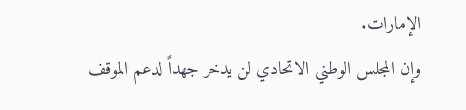الإمارات.
وإن المجلس الوطني الاتحادي لن يدخر جهداً لدعم الموقف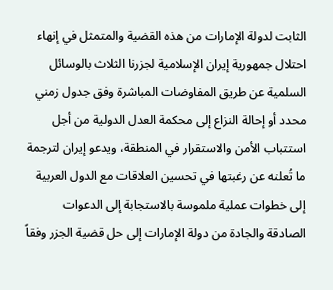الثابت لدولة الإمارات من هذه القضية والمتمثل في إنهاء احتلال جمهورية إيران الإسلامية لجزرنا الثلاث بالوسائل السلمية عن طريق المفاوضات المباشرة وفق جدول زمني محدد أو إحالة النزاع إلى محكمة العدل الدولية من أجل استتباب الأمن والاستقرار في المنطقة، ويدعو إيران لترجمة ما تُعلنه عن رغبتها في تحسين العلاقات مع الدول العربية إلى خطوات عملية ملموسة بالاستجابة إلى الدعوات الصادقة والجادة من دولة الإمارات إلى حل قضية الجزر وفقاً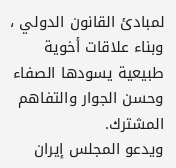لمبادئ القانون الدولي ، وبناء علاقات أخوية طبيعية يسودها الصفاء وحسن الجوار والتفاهم المشترك.
ويدعو المجلس إيران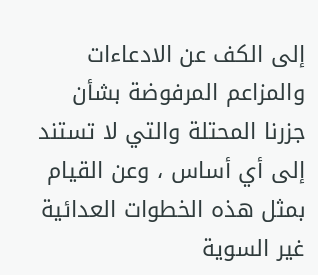إلى الكف عن الادعاءات والمزاعم المرفوضة بشأن جزرنا المحتلة والتي لا تستند إلى أي أساس ، وعن القيام بمثل هذه الخطوات العدائية غير السوية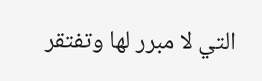التي لا مبرر لها وتفتقر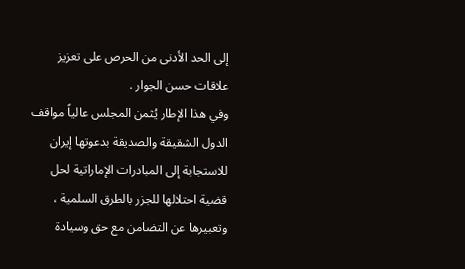إلى الحد الأدنى من الحرص على تعزيز علاقات حسن الجوار .
وفي هذا الإطار يُثمن المجلس عالياً مواقف الدول الشقيقة والصديقة بدعوتها إيران للاستجابة إلى المبادرات الإماراتية لحل قضية احتلالها للجزر بالطرق السلمية ، وتعبيرها عن التضامن مع حق وسيادة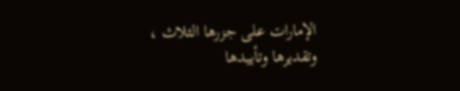الإمارات على جزرها الثلاث ، وتقديرها وتأييدها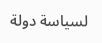لسياسة دولة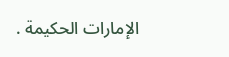الإمارات الحكيمة .